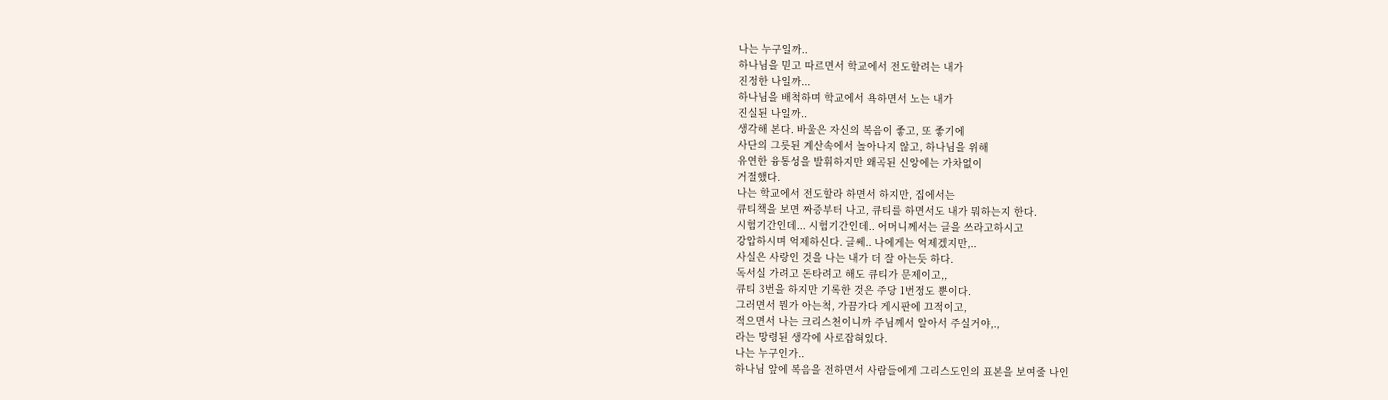나는 누구일까..
하나님을 믿고 따르면서 학교에서 전도할려는 내가
진정한 나일까...
하나님을 배척하며 학교에서 욕하면서 노는 내가
진실된 나일까..
생각해 본다. 바울은 자신의 복음이 좋고, 또 좋기에
사단의 그릇된 계산속에서 놀아나지 않고, 하나님을 위해
유연한 융통성을 발휘하지만 왜곡된 신앙에는 가차없이
거절했다.
나는 학교에서 전도할라 하면서 하지만, 집에서는
큐티책을 보면 짜증부터 나고, 큐티를 하면서도 내가 뭐하는지 한다.
시험기간인데... 시험기간인데.. 어머니께서는 글을 쓰라고하시고
강압하시며 억제하신다. 글쎄.. 나에게는 억제겠지만,..
사실은 사랑인 것을 나는 내가 더 잘 아는듯 하다.
독서실 가려고 돈타려고 해도 큐티가 문제이고,,
큐티 3번을 하지만 기록한 것은 주당 1번정도 뿐이다.
그러면서 뭔가 아는척, 가끔가다 게시판에 끄적이고,
적으면서 나는 크리스천이니까 주님꼐서 알아서 주실거야,.,
라는 망령된 생각에 사로잡혀있다.
나는 누구인가..
하나님 앞에 복음을 전하면서 사람들에게 그리스도인의 표본을 보여줄 나인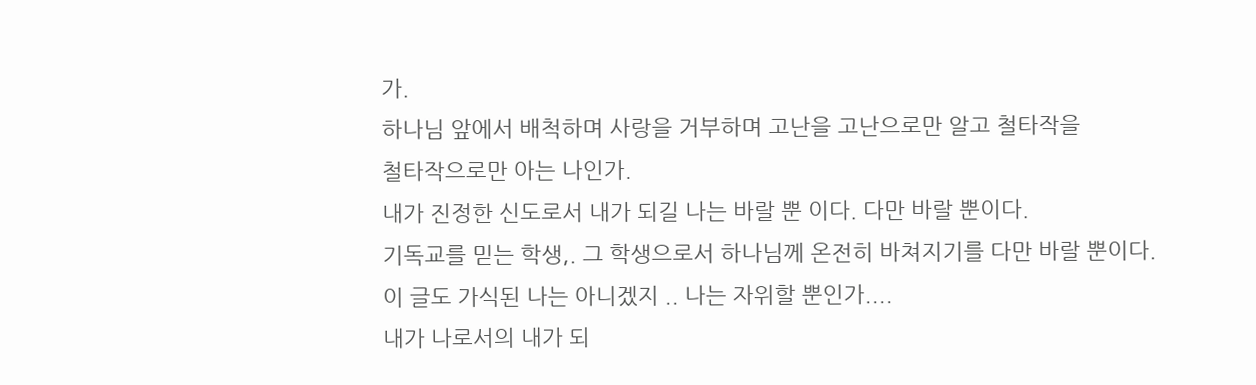가.
하나님 앞에서 배척하며 사랑을 거부하며 고난을 고난으로만 알고 철타작을
철타작으로만 아는 나인가.
내가 진정한 신도로서 내가 되길 나는 바랄 뿐 이다. 다만 바랄 뿐이다.
기독교를 믿는 학생,. 그 학생으로서 하나님께 온전히 바쳐지기를 다만 바랄 뿐이다.
이 글도 가식된 나는 아니겠지 .. 나는 자위할 뿐인가....
내가 나로서의 내가 되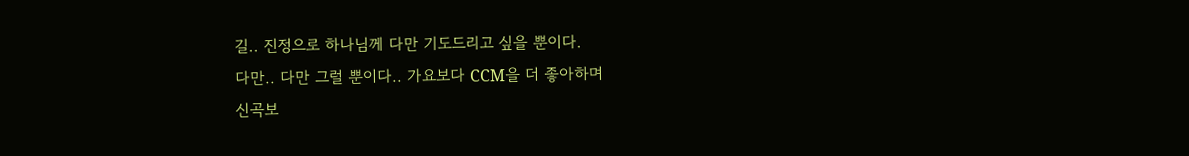길.. 진정으로 하나님께 다만 기도드리고 싶을 뿐이다.
다만.. 다만 그럴 뿐이다.. 가요보다 CCM을 더 좋아하며
신곡보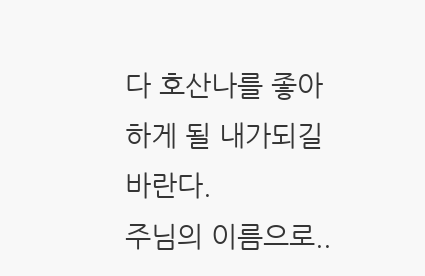다 호산나를 좋아하게 될 내가되길 바란다.
주님의 이름으로..